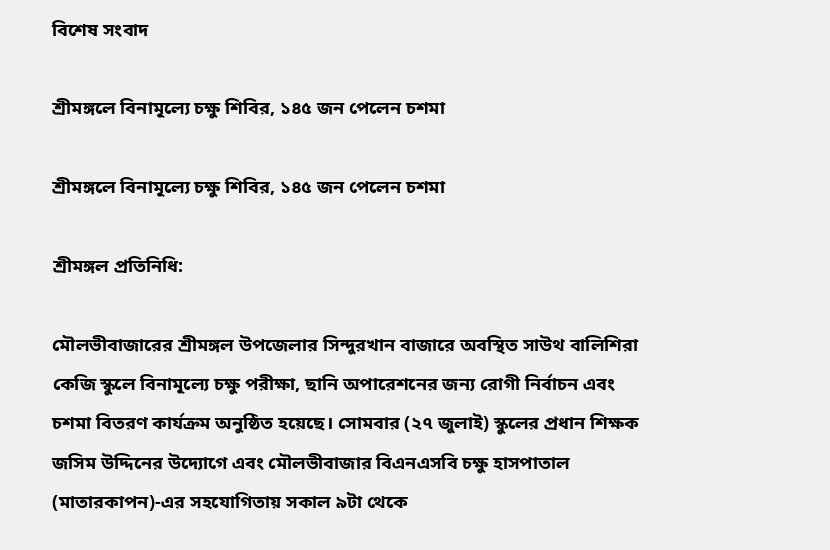বিশেষ সংবাদ

শ্রীমঙ্গলে বিনামূল্যে চক্ষু শিবির, ১৪৫ জন পেলেন চশমা

শ্রীমঙ্গলে বিনামূল্যে চক্ষু শিবির, ১৪৫ জন পেলেন চশমা

শ্রীমঙ্গল প্রতিনিধি:

মৌলভীবাজারের শ্রীমঙ্গল উপজেলার সিন্দুরখান বাজারে অবস্থিত সাউথ বালিশিরা কেজি স্কুলে বিনামূল্যে চক্ষু পরীক্ষা, ছানি অপারেশনের জন্য রোগী নির্বাচন এবং চশমা বিতরণ কার্যক্রম অনুষ্ঠিত হয়েছে। সোমবার (২৭ জুলাই) স্কুলের প্রধান শিক্ষক জসিম উদ্দিনের উদ্যোগে এবং মৌলভীবাজার বিএনএসবি চক্ষু হাসপাতাল (মাতারকাপন)-এর সহযোগিতায় সকাল ৯টা থেকে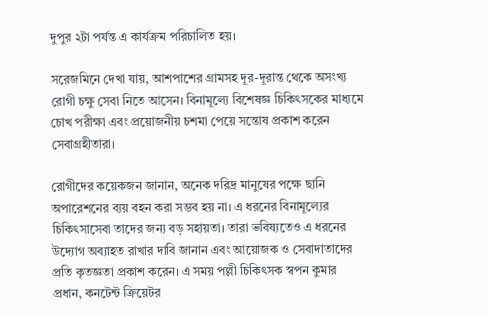দুপুর ২টা পর্যন্ত এ কার্যক্রম পরিচালিত হয়।

সরেজমিনে দেখা যায়, আশপাশের গ্রামসহ দূর-দূরান্ত থেকে অসংখ্য রোগী চক্ষু সেবা নিতে আসেন। বিনামূল্যে বিশেষজ্ঞ চিকিৎসকের মাধ্যমে চোখ পরীক্ষা এবং প্রয়োজনীয় চশমা পেয়ে সন্তোষ প্রকাশ করেন সেবাগ্রহীতারা।

রোগীদের কয়েকজন জানান, অনেক দরিদ্র মানুষের পক্ষে ছানি অপারেশনের ব্যয় বহন করা সম্ভব হয় না। এ ধরনের বিনামূল্যের চিকিৎসাসেবা তাদের জন্য বড় সহায়তা। তারা ভবিষ্যতেও এ ধরনের উদ্যোগ অব্যাহত রাখার দাবি জানান এবং আয়োজক ও সেবাদাতাদের প্রতি কৃতজ্ঞতা প্রকাশ করেন। এ সময় পল্লী চিকিৎসক স্বপন কুমার প্রধান, কনটেন্ট ক্রিয়েটর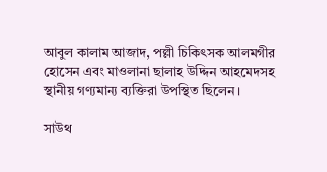আবুল কালাম আজাদ, পল্লী চিকিৎসক আলমগীর হোসেন এবং মাওলানা ছালাহ উদ্দিন আহমেদসহ স্থানীয় গণ্যমান্য ব্যক্তিরা উপস্থিত ছিলেন।

সাউথ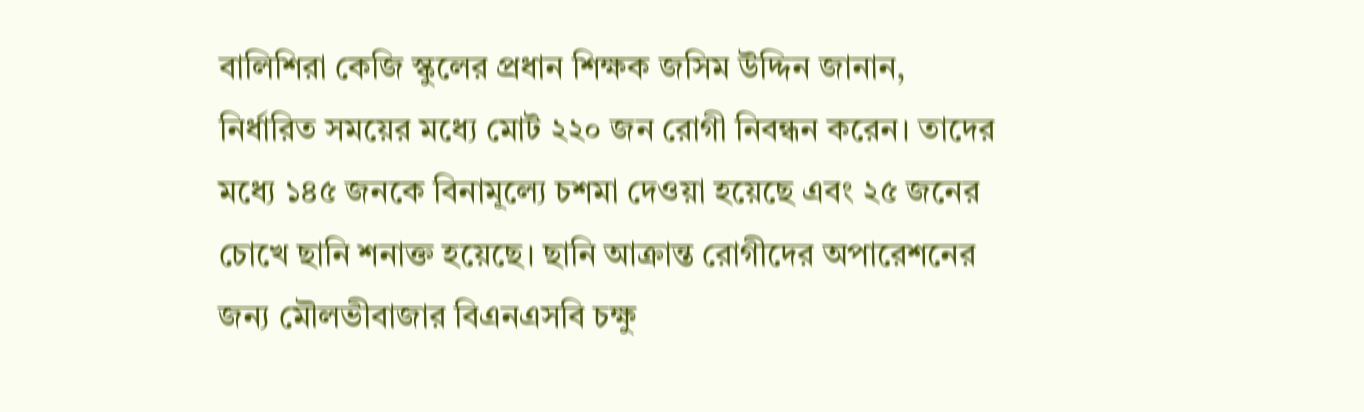বালিশিরা কেজি স্কুলের প্রধান শিক্ষক জসিম উদ্দিন জানান, নির্ধারিত সময়ের মধ্যে মোট ২২০ জন রোগী নিবন্ধন করেন। তাদের মধ্যে ১৪৫ জনকে বিনামূল্যে চশমা দেওয়া হয়েছে এবং ২৫ জনের চোখে ছানি শনাক্ত হয়েছে। ছানি আক্রান্ত রোগীদের অপারেশনের জন্য মৌলভীবাজার বিএনএসবি চক্ষু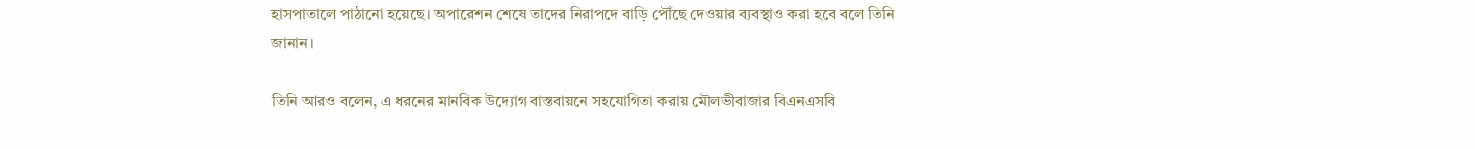হাসপাতালে পাঠানো হয়েছে। অপারেশন শেষে তাদের নিরাপদে বাড়ি পৌঁছে দেওয়ার ব্যবস্থাও করা হবে বলে তিনি জানান।

তিনি আরও বলেন, এ ধরনের মানবিক উদ্যোগ বাস্তবায়নে সহযোগিতা করায় মৌলভীবাজার বিএনএসবি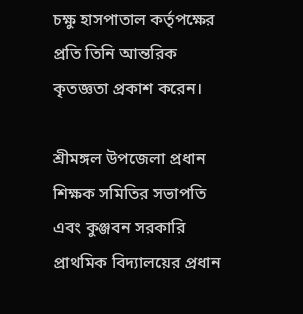চক্ষু হাসপাতাল কর্তৃপক্ষের প্রতি তিনি আন্তরিক কৃতজ্ঞতা প্রকাশ করেন।

শ্রীমঙ্গল উপজেলা প্রধান শিক্ষক সমিতির সভাপতি এবং কুঞ্জবন সরকারি প্রাথমিক বিদ্যালয়ের প্রধান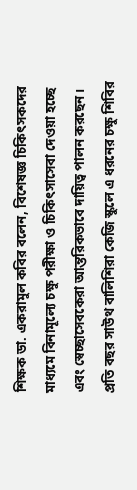শিক্ষক ডা. একরামুল কবির বলেন, বিশেষজ্ঞ চিকিৎসকদের মাধ্যমে বিনামূল্যে চক্ষু পরীক্ষা ও চিকিৎসাসেবা দেওয়া হচ্ছে এবং স্বেচ্ছাসেবকেরা আন্তরিকভাবে দায়িত্ব পালন করছেন। প্রতি বছর সাউথ বালিশিরা কেজি স্কুলে এ ধরনের চক্ষু শিবির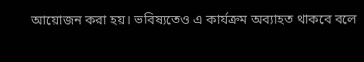আয়োজন করা হয়। ভবিষ্যতেও এ কার্যক্রম অব্যাহত থাকবে বলে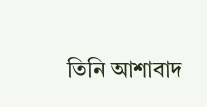তিনি আশাবাদ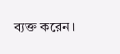ব্যক্ত করেন।